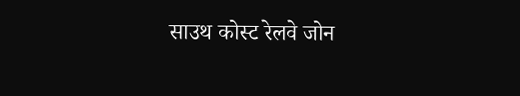साउथ कोस्ट रेलवे जोन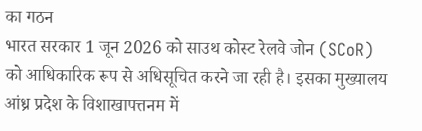का गठन
भारत सरकार 1 जून 2026 को साउथ कोस्ट रेलवे जोन (SCoR) को आधिकारिक रूप से अधिसूचित करने जा रही है। इसका मुख्यालय आंध्र प्रदेश के विशाखापत्तनम में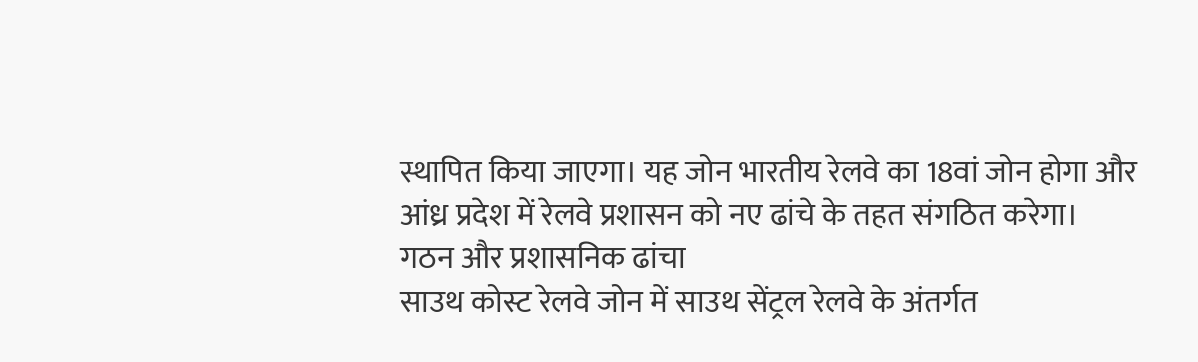स्थापित किया जाएगा। यह जोन भारतीय रेलवे का 18वां जोन होगा और आंध्र प्रदेश में रेलवे प्रशासन को नए ढांचे के तहत संगठित करेगा।
गठन और प्रशासनिक ढांचा
साउथ कोस्ट रेलवे जोन में साउथ सेंट्रल रेलवे के अंतर्गत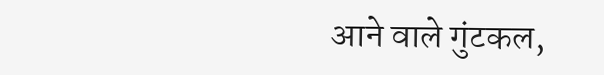आने वाले गुंटकल,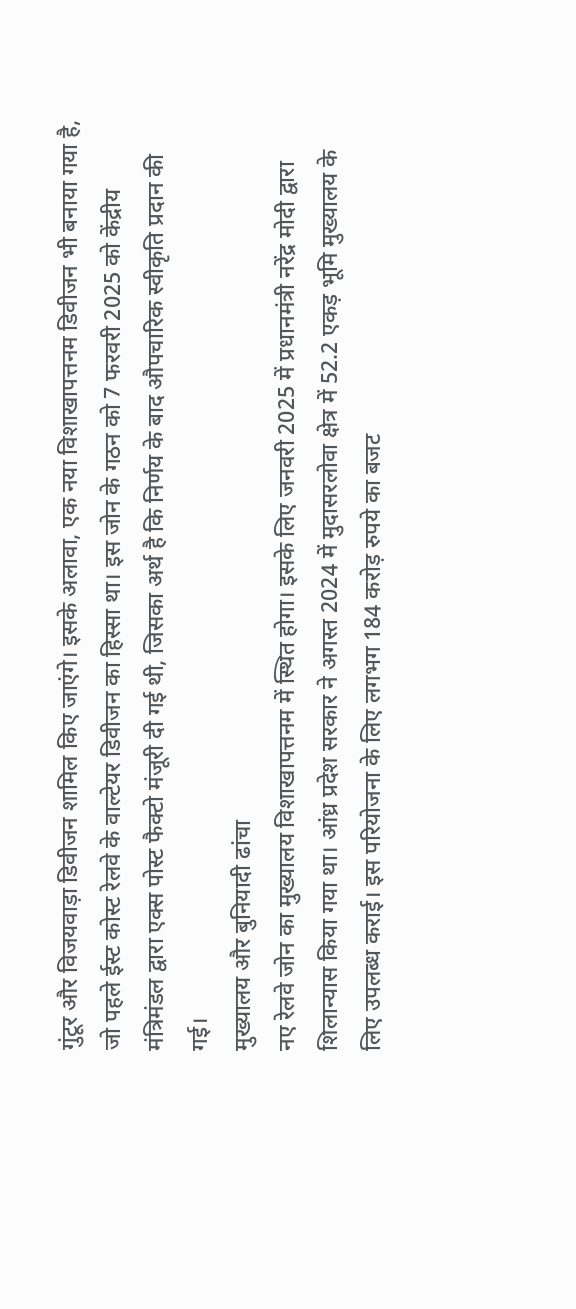गुंटूर और विजयवाड़ा डिवीजन शामिल किए जाएंगे। इसके अलावा, एक नया विशाखापत्तनम डिवीजन भी बनाया गया है, जो पहले ईस्ट कोस्ट रेलवे के वाल्टेयर डिवीजन का हिस्सा था। इस जोन के गठन को 7 फरवरी 2025 को केंद्रीय मंत्रिमंडल द्वारा एक्स पोस्ट फैक्टो मंजूरी दी गई थी, जिसका अर्थ है कि निर्णय के बाद औपचारिक स्वीकृति प्रदान की गई।
मुख्यालय और बुनियादी ढांचा
नए रेलवे जोन का मुख्यालय विशाखापत्तनम में स्थित होगा। इसके लिए जनवरी 2025 में प्रधानमंत्री नरेंद्र मोदी द्वारा शिलान्यास किया गया था। आंध्र प्रदेश सरकार ने अगस्त 2024 में मुदासरलोवा क्षेत्र में 52.2 एकड़ भूमि मुख्यालय के लिए उपलब्ध कराई। इस परियोजना के लिए लगभग 184 करोड़ रुपये का बजट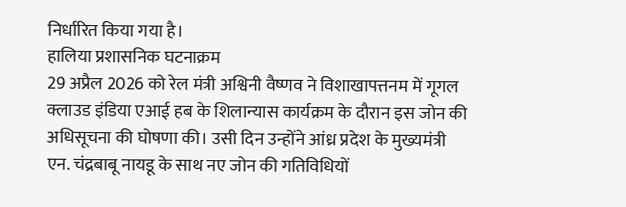निर्धारित किया गया है।
हालिया प्रशासनिक घटनाक्रम
29 अप्रैल 2026 को रेल मंत्री अश्विनी वैष्णव ने विशाखापत्तनम में गूगल क्लाउड इंडिया एआई हब के शिलान्यास कार्यक्रम के दौरान इस जोन की अधिसूचना की घोषणा की। उसी दिन उन्होंने आंध्र प्रदेश के मुख्यमंत्री एन. चंद्रबाबू नायडू के साथ नए जोन की गतिविधियों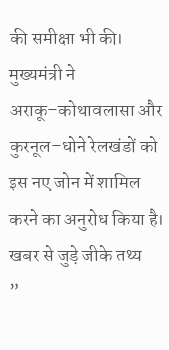की समीक्षा भी की। मुख्यमंत्री ने अराकू–कोथावलासा और कुरनूल–धोने रेलखंडों को इस नए जोन में शामिल करने का अनुरोध किया है।
खबर से जुड़े जीके तथ्य
”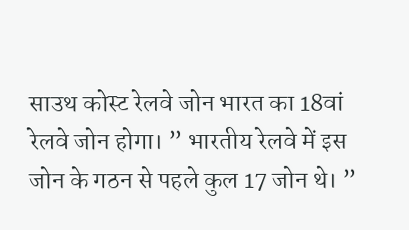साउथ कोस्ट रेलवे जोन भारत का 18वां रेलवे जोन होगा। ” भारतीय रेलवे में इस जोन के गठन से पहले कुल 17 जोन थे। ”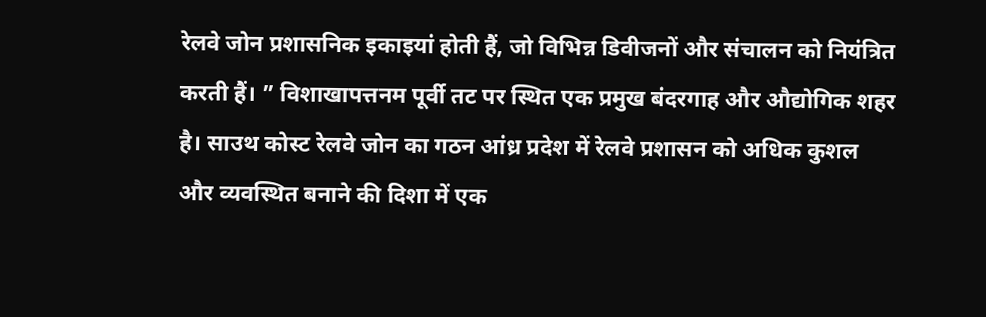रेलवे जोन प्रशासनिक इकाइयां होती हैं, जो विभिन्न डिवीजनों और संचालन को नियंत्रित करती हैं। ” विशाखापत्तनम पूर्वी तट पर स्थित एक प्रमुख बंदरगाह और औद्योगिक शहर है। साउथ कोस्ट रेलवे जोन का गठन आंध्र प्रदेश में रेलवे प्रशासन को अधिक कुशल और व्यवस्थित बनाने की दिशा में एक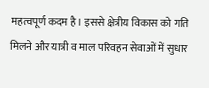महत्वपूर्ण कदम है। इससे क्षेत्रीय विकास को गति मिलने और यात्री व माल परिवहन सेवाओं में सुधार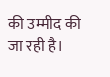की उम्मीद की जा रही है।